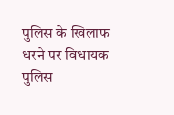पुलिस के खिलाफ धरने पर विधायक
पुलिस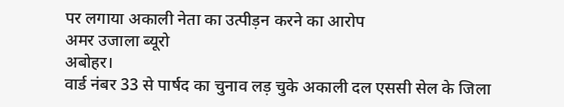पर लगाया अकाली नेता का उत्पीड़न करने का आरोप
अमर उजाला ब्यूरो
अबोहर।
वार्ड नंबर 33 से पार्षद का चुनाव लड़ चुके अकाली दल एससी सेल के जिला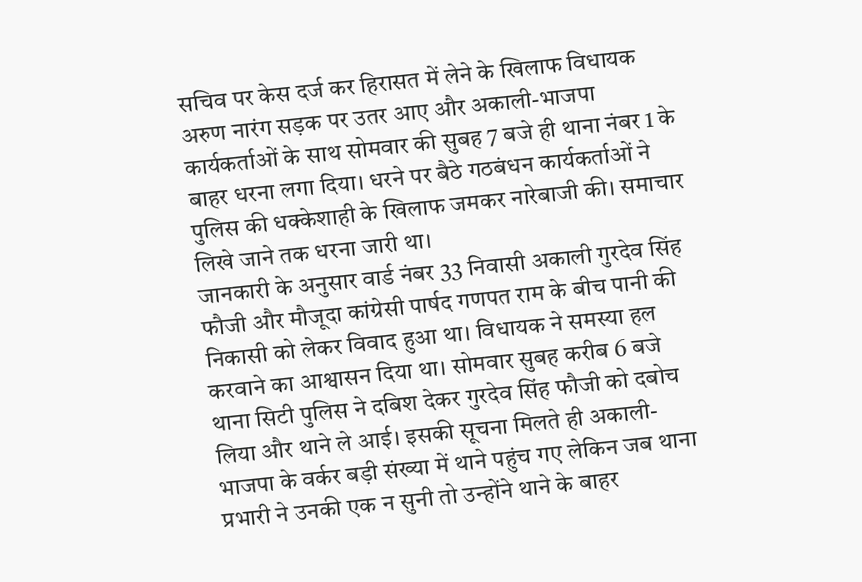सचिव पर केस दर्ज कर हिरासत में लेने के खिलाफ विधायक अरुण नारंग सड़क पर उतर आए और अकाली-भाजपा कार्यकर्ताओं के साथ सोमवार की सुबह 7 बजे ही थाना नंबर 1 के बाहर धरना लगा दिया। धरने पर बैठे गठबंधन कार्यकर्ताओं ने पुलिस की धक्केशाही के खिलाफ जमकर नारेबाजी की। समाचार लिखे जाने तक धरना जारी था।
जानकारी के अनुसार वार्ड नंबर 33 निवासी अकाली गुरदेव सिंह फौजी और मौजूदा कांग्रेसी पार्षद गणपत राम के बीच पानी की निकासी को लेकर विवाद हुआ था। विधायक ने समस्या हल करवाने का आश्वासन दिया था। सोमवार सुबह करीब 6 बजे थाना सिटी पुलिस ने दबिश देकर गुरदेव सिंह फौजी को दबोच लिया और थाने ले आई। इसकी सूचना मिलते ही अकाली-भाजपा के वर्कर बड़ी संख्या में थाने पहुंच गए लेकिन जब थाना प्रभारी ने उनकी एक न सुनी तो उन्होंने थाने के बाहर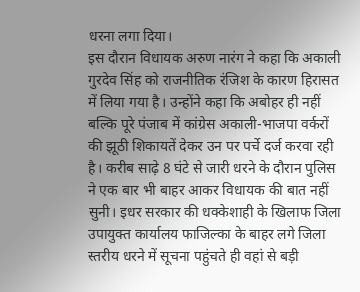धरना लगा दिया।
इस दौरान विधायक अरुण नारंग ने कहा कि अकाली गुरदेव सिंह को राजनीतिक रंजिश के कारण हिरासत में लिया गया है। उन्होंने कहा कि अबोहर ही नहीं बल्कि पूरे पंजाब में कांग्रेस अकाली-भाजपा वर्करों की झूठी शिकायतें देकर उन पर पर्चे दर्ज करवा रही है। करीब साढ़े 8 घंटे से जारी धरने के दौरान पुलिस ने एक बार भी बाहर आकर विधायक की बात नहीं सुनी। इधर सरकार की धक्केशाही के खिलाफ जिला उपायुक्त कार्यालय फाजिल्का के बाहर लगे जिला स्तरीय धरने में सूचना पहुंचते ही वहां से बड़ी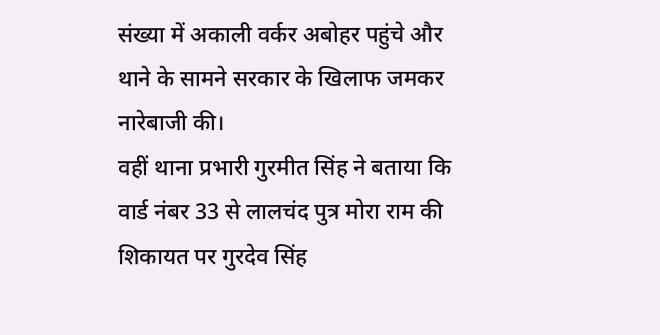संख्या में अकाली वर्कर अबोहर पहुंचे और थाने के सामने सरकार के खिलाफ जमकर नारेबाजी की।
वहीं थाना प्रभारी गुरमीत सिंह ने बताया कि वार्ड नंबर 33 से लालचंद पुत्र मोरा राम की शिकायत पर गुरदेव सिंह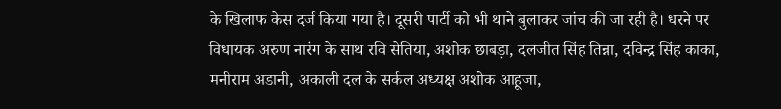के खिलाफ केस दर्ज किया गया है। दूसरी पार्टी को भी थाने बुलाकर जांच की जा रही है। धरने पर विधायक अरुण नारंग के साथ रवि सेतिया, अशोक छाबड़ा, दलजीत सिंह तिन्ना, दविन्द्र सिंह काका, मनीराम अडानी, अकाली दल के सर्कल अध्यक्ष अशोक आहूजा,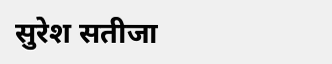सुरेश सतीजा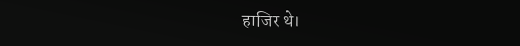हाजिर थे।